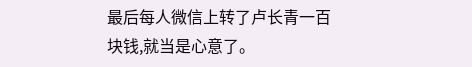最后每人微信上转了卢长青一百块钱,就当是心意了。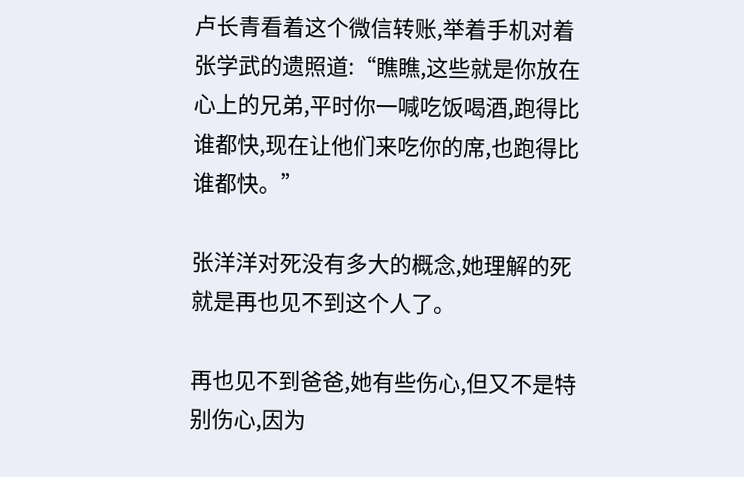卢长青看着这个微信转账,举着手机对着张学武的遗照道:“瞧瞧,这些就是你放在心上的兄弟,平时你一喊吃饭喝酒,跑得比谁都快,现在让他们来吃你的席,也跑得比谁都快。”

张洋洋对死没有多大的概念,她理解的死就是再也见不到这个人了。

再也见不到爸爸,她有些伤心,但又不是特别伤心,因为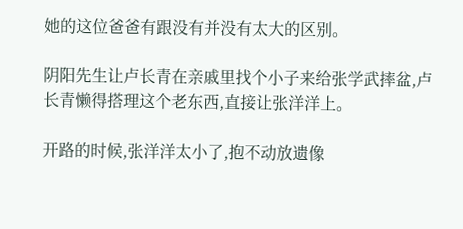她的这位爸爸有跟没有并没有太大的区别。

阴阳先生让卢长青在亲戚里找个小子来给张学武摔盆,卢长青懒得搭理这个老东西,直接让张洋洋上。

开路的时候,张洋洋太小了,抱不动放遗像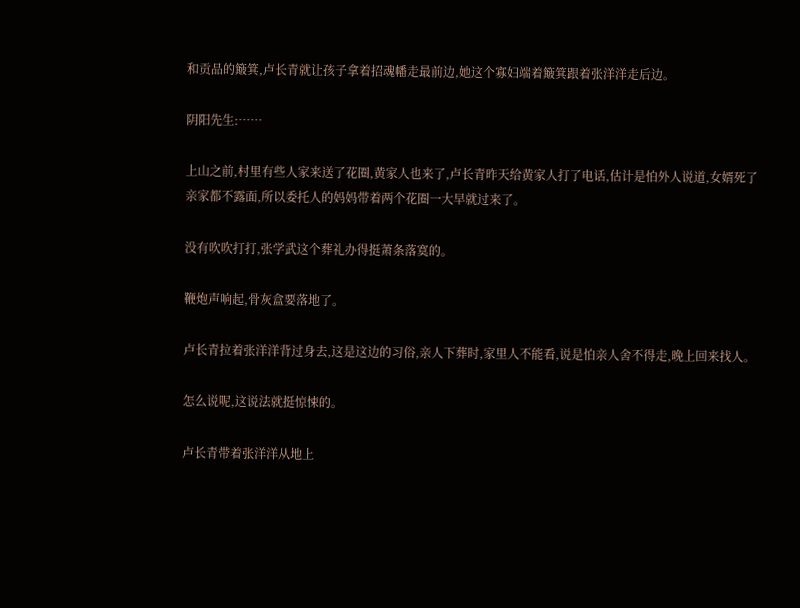和贡品的簸箕,卢长青就让孩子拿着招魂幡走最前边,她这个寡妇端着簸箕跟着张洋洋走后边。

阴阳先生:……

上山之前,村里有些人家来送了花圈,黄家人也来了,卢长青昨天给黄家人打了电话,估计是怕外人说道,女婿死了亲家都不露面,所以委托人的妈妈带着两个花圈一大早就过来了。

没有吹吹打打,张学武这个葬礼办得挺萧条落寞的。

鞭炮声响起,骨灰盒要落地了。

卢长青拉着张洋洋背过身去,这是这边的习俗,亲人下葬时,家里人不能看,说是怕亲人舍不得走,晚上回来找人。

怎么说呢,这说法就挺惊悚的。

卢长青带着张洋洋从地上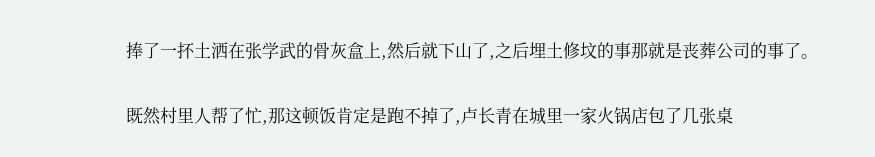捧了一抔土洒在张学武的骨灰盒上,然后就下山了,之后埋土修坟的事那就是丧葬公司的事了。

既然村里人帮了忙,那这顿饭肯定是跑不掉了,卢长青在城里一家火锅店包了几张桌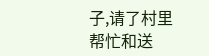子,请了村里帮忙和送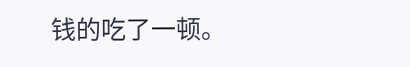钱的吃了一顿。